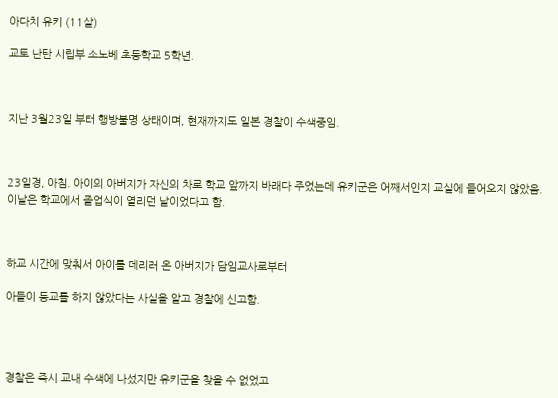아다치 유키 (11살)

교토 난탄 시립부 소노베 초등학교 5학년.



지난 3월23일 부터 행방불명 상태이며, 현재까지도 일본 경찰이 수색중임.



23일경, 아침. 아이의 아버지가 자신의 차로 학교 앞까지 바래다 주었는데 유키군은 어째서인지 교실에 들어오지 않았음. 이날은 학교에서 졸업식이 열리던 날이었다고 함.



하교 시간에 맞춰서 아이를 데리러 온 아버지가 담임교사로부터

아들이 등교를 하지 않았다는 사실을 알고 경찰에 신고함.




경찰은 즉시 교내 수색에 나섰지만 유키군을 찾을 수 없었고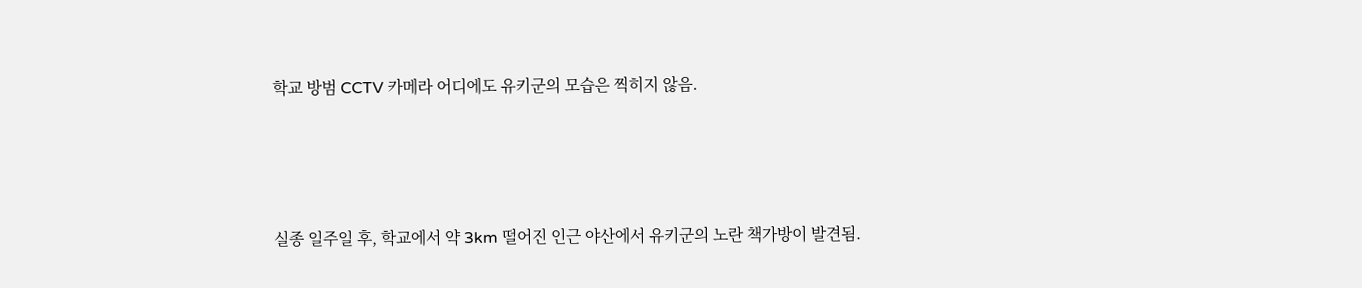학교 방범 CCTV 카메라 어디에도 유키군의 모습은 찍히지 않음.






실종 일주일 후, 학교에서 약 3km 떨어진 인근 야산에서 유키군의 노란 책가방이 발견됨.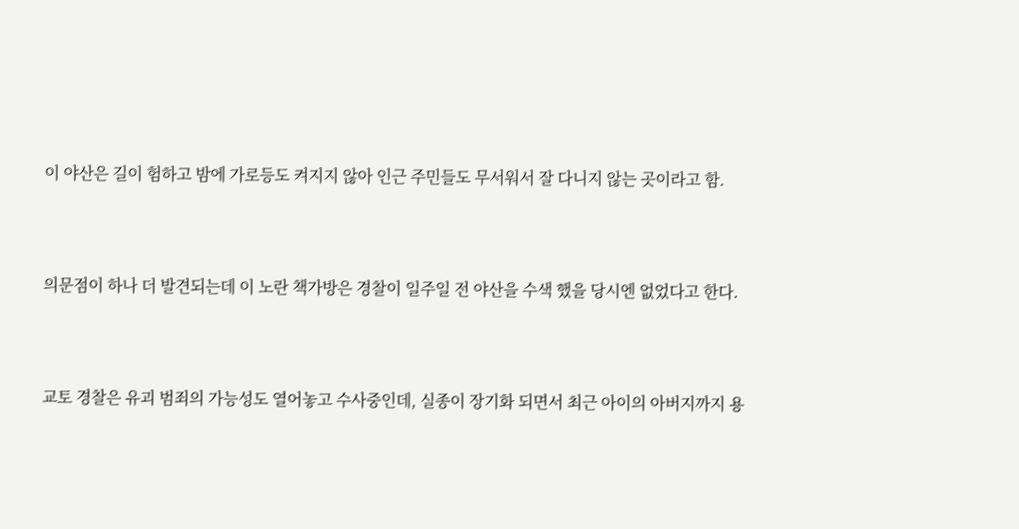이 야산은 길이 험하고 밤에 가로등도 켜지지 않아 인근 주민들도 무서워서 잘 다니지 않는 곳이라고 함.



의문점이 하나 더 발견되는데 이 노란 책가방은 경찰이 일주일 전 야산을 수색 했을 당시엔 없었다고 한다.



교토 경찰은 유괴 범죄의 가능성도 열어놓고 수사중인데, 실종이 장기화 되면서 최근 아이의 아버지까지 용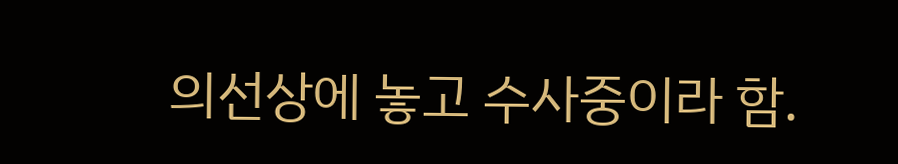의선상에 놓고 수사중이라 함.